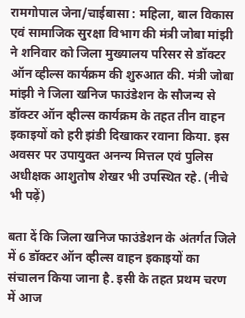रामगोपाल जेना/चाईबासा : महिला, बाल विकास एवं सामाजिक सुरक्षा विभाग की मंत्री जोबा मांझी ने शनिवार को जिला मुख्यालय परिसर से डॉक्टर ऑन व्हील्स कार्यक्रम की शुरुआत की. मंत्री जोबा मांझी ने जिला खनिज फाउंडेशन के सौजन्य से डॉक्टर ऑन व्हील्स कार्यक्रम के तहत तीन वाहन इकाइयों को हरी झंडी दिखाकर रवाना किया. इस अवसर पर उपायुक्त अनन्य मित्तल एवं पुलिस अधीक्षक आशुतोष शेखर भी उपस्थित रहे. (नीचे भी पढ़ें)

बता दें कि जिला खनिज फाउंडेशन के अंतर्गत जिले में 6 डॉक्टर ऑन व्हील्स वाहन इकाइयों का संचालन किया जाना है. इसी के तहत प्रथम चरण में आज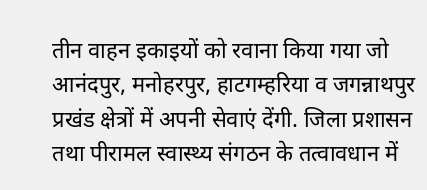तीन वाहन इकाइयों को रवाना किया गया जो आनंदपुर, मनोहरपुर, हाटगम्हरिया व जगन्नाथपुर प्रखंड क्षेत्रों में अपनी सेवाएं देंगी. जिला प्रशासन तथा पीरामल स्वास्थ्य संगठन के तत्वावधान में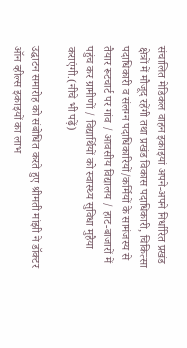संचालित मेडिकल वाहन इकाइयां अपने-अपने निर्धारित प्रखंड क्षेत्रों में मौजूद रहेंगी तथा प्रखंड विकास पदाधिकारी, चिकित्सा पदाधिकारी व संलग्न पदाधिकारियों/कर्मियों के सामंजस्य से तैयार रूटचार्ट पर गांव / आवसीय विद्यालय / हाट-बाजारों में पहुंच कर ग्रामीणों / विद्यार्थियों को स्वास्थ्य सुविधा मुहैया कराएंगी.(नीचे भी पढ़ें)

उद्घाटन समारोह को संबोधित करते हुए श्रीमती मांझी ने डॉक्टर ऑन व्हील्स इकाइयों का लाभ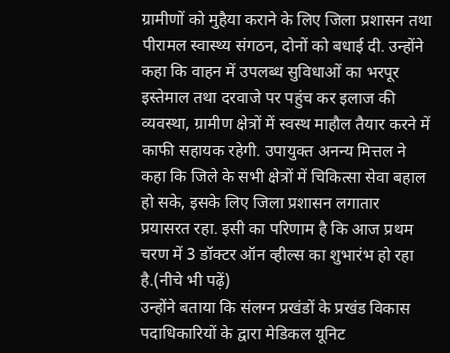ग्रामीणों को मुहैया कराने के लिए जिला प्रशासन तथा पीरामल स्वास्थ्य संगठन, दोनों को बधाई दी. उन्होंने कहा कि वाहन में उपलब्ध सुविधाओं का भरपूर इस्तेमाल तथा दरवाजे पर पहुंच कर इलाज की व्यवस्था, ग्रामीण क्षेत्रों में स्वस्थ माहौल तैयार करने में काफी सहायक रहेगी. उपायुक्त अनन्य मित्तल ने कहा कि जिले के सभी क्षेत्रों में चिकित्सा सेवा बहाल हो सके, इसके लिए जिला प्रशासन लगातार प्रयासरत रहा. इसी का परिणाम है कि आज प्रथम चरण में 3 डॉक्टर ऑन व्हील्स का शुभारंभ हो रहा है.(नीचे भी पढ़ें)
उन्होंने बताया कि संलग्न प्रखंडों के प्रखंड विकास पदाधिकारियों के द्वारा मेडिकल यूनिट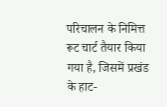परिचालन के निमित्त रूट चार्ट तैयार किया गया है, जिसमें प्रखंड के हाट-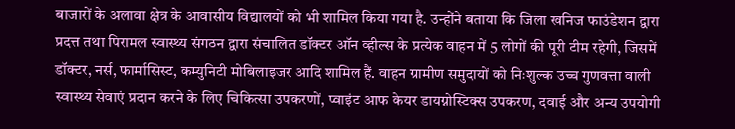बाजारों के अलावा क्षेत्र के आवासीय विद्यालयों को भी शामिल किया गया है. उन्होंने बताया कि जिला खनिज फाउंडेशन द्वारा प्रदत्त तथा पिरामल स्वास्थ्य संगठन द्वारा संचालित डॉक्टर ऑन व्हील्स के प्रत्येक वाहन में 5 लोगों की पूरी टीम रहेगी, जिसमें डॉक्टर, नर्स, फार्मासिस्ट, कम्युनिटी मोबिलाइजर आदि शामिल हैं. वाहन ग्रामीण समुदायों को निःशुल्क उच्च गुणवत्ता वाली स्वास्थ्य सेवाएं प्रदान करने के लिए चिकित्सा उपकरणों, प्वाइंट आफ केयर डायग्नोस्टिक्स उपकरण, दवाई और अन्य उपयोगी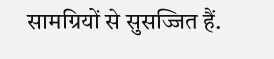सामग्रियों से सुसज्जित हैं.